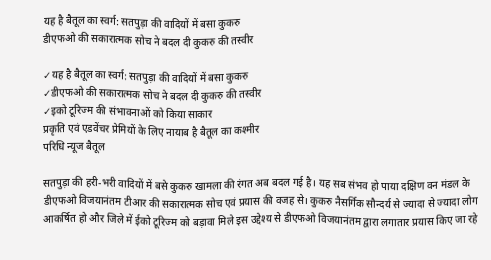यह है बैतूल का स्वर्ग: सतपुड़ा की वादियों में बसा कुकरु
डीएफओ की सकारात्मक सोच ने बदल दी कुकरु की तस्वीर

✓यह है बैतूल का स्वर्ग: सतपुड़ा की वादियों में बसा कुकरु
✓डीएफओ की सकारात्मक सोच ने बदल दी कुकरु की तस्वीर
✓इको टूरिज्म की संभावनाओं को किया साकार
प्रकृति एवं एडवेंचर प्रेमियों के लिए नायाब है बैतूल का कश्मीर
परिधि न्यूज बैतूल

सतपुड़ा की हरी-भरी वादियों में बसे कुकरु खामला की रंगत अब बदल गई है। यह सब संभव हो पाया दक्षिण वन मंडल के डीएफओ विजयानंतम टीआर की सकारात्मक सोच एवं प्रयास की वजह से। कुकरु नैसर्गिक सौन्दर्य से ज्यादा से ज्यादा लोग आकर्षित हो और जिले में ईको टूरिज्म को बड़ावा मिले इस उद्देश्य से डीएफओ विजयानंतम द्वारा लगातार प्रयास किए जा रहे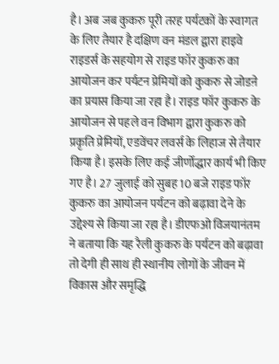है। अब जब कुकरु पूरी तरह पर्यटकों के स्वागत के लिए तैयार है दक्षिण वन मंडल द्वारा हाइवे राइडर्स के सहयोग से राइड फॉर कुकरु का आयोजन कर पर्यटन प्रेमियों को कुकरु से जोडऩे का प्रयास किया जा रहा है। राइड फॉर कुकरु के आयोजन से पहले वन विभाग द्वारा कुकरु को प्रकृति प्रेमियों, एडवेंचर लवर्स के लिहाज से तैयार किया है। इसके लिए कई जीर्णोद्धार कार्य भी किए गए है। 27 जुलाई को सुबह 10 बजे राइड फॉर कुकरु का आयोजन पर्यटन को बढ़ावा देने के उद्देश्य से किया जा रहा है। डीएफओ विजयानंतम ने बताया कि यह रैली कुकरु के पर्यटन को बढ़ावा तो देगी ही साथ ही स्थानीय लोगों के जीवन में विकास और समृद्धि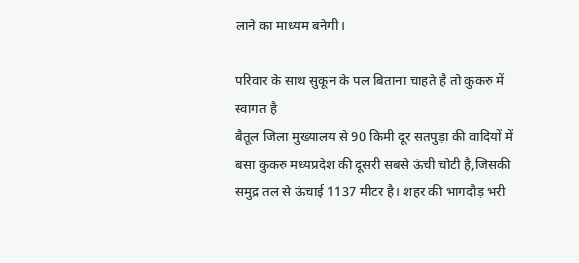लाने का माध्यम बनेगी।

परिवार के साथ सुकून के पल बिताना चाहते है तो कुकरु में स्वागत है
बैतूल जिला मुख्यालय से 90 किमी दूर सतपुड़ा की वादियों में बसा कुकरु मध्यप्रदेश की दूसरी सबसे ऊंची चोटी है,जिसकी समुद्र तल से ऊंचाई 1137 मीटर है। शहर की भागदौड़ भरी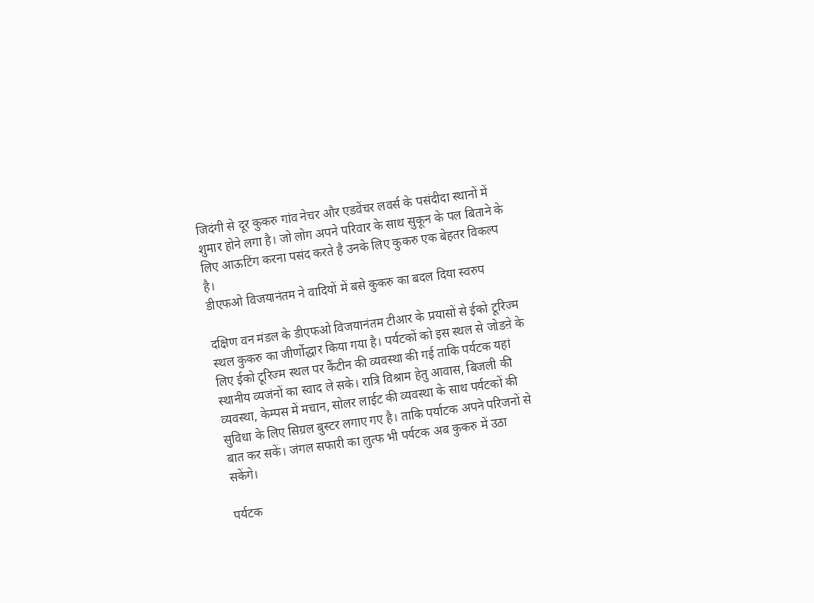जिदंगी से दूर कुकरु गांव नेचर और एडवेंचर लवर्स के पसंदीदा स्थानों में शुमार होने लगा है। जो लोग अपने परिवार के साथ सुकून के पल बिताने के लिए आऊटिंग करना पसंद करते है उनके लिए कुकरु एक बेहतर विकल्प है।
डीएफओ विजयानंतम ने वादियों में बसे कुकरु का बदल दिया स्वरुप

दक्षिण वन मंडल के डीएफओ विजयानंतम टीआर के प्रयासों से ईको टूरिज्म स्थल कुकरु का जीर्णोद्धार किया गया है। पर्यटकों को इस स्थल से जोडऩे के लिए ईको टूरिज्म स्थल पर कैंटीन की व्यवस्था की गई ताकि पर्यटक यहां स्थानीय व्यजंनों का स्वाद ले सके। रात्रि विश्राम हेतु आवास, बिजली की व्यवस्था, केम्पस में मचान, सोलर लाईट की व्यवस्था के साथ पर्यटकों की सुविधा के लिए सिग्रल बुस्टर लगाए गए है। ताकि पर्याटक अपने परिजनों से बात कर सकें। जंगल सफारी का लुत्फ भी पर्यटक अब कुकरु में उठा सकेंगे।

पर्यटक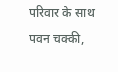परिवार के साथ पवन चक्की,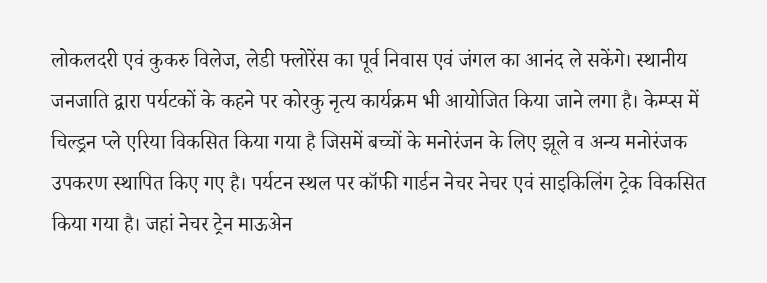लोकलदरी एवं कुकरु विलेज, लेडी फ्लोरेंस का पूर्व निवास एवं जंगल का आनंद ले सकेंगे। स्थानीय जनजाति द्वारा पर्यटकों के कहने पर कोरकु नृत्य कार्यक्रम भी आयोजित किया जाने लगा है। केम्प्स में चिल्ड्रन प्ले एरिया विकसित किया गया है जिसमें बच्चों के मनोरंजन के लिए झूले व अन्य मनोरंजक उपकरण स्थापित किए गए है। पर्यटन स्थल पर कॉफी गार्डन नेचर नेचर एवं साइकिलिंग ट्रेक विकसित किया गया है। जहां नेचर ट्रेन माऊअेन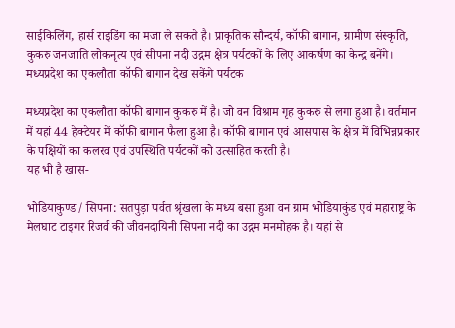साईकिलिंग, हार्स राइडिंग का मजा ले सकते है। प्राकृतिक सौन्दर्य, कॉफी बागान, ग्रामीण संस्कृति, कुकरु जनजाति लोकनृत्य एवं सीपना नदी उद्गम क्षेत्र पर्यटकों के लिए आकर्षण का केन्द्र बनेंगे।
मध्यप्रदेश का एकलौता कॉफी बागान देख सकेंगे पर्यटक

मध्यप्रदेश का एकलौता कॉफी बागान कुकरु में है। जो वन विश्राम गृह कुकरु से लगा हुआ है। वर्तमान में यहां 44 हेक्टेयर में कॉफी बागान फैला हुआ है। कॉफी बागान एवं आसपास के क्षेत्र में विभिन्नप्रकार के पक्षियों का कलरव एवं उपस्थिति पर्यटकों को उत्साहित करती है।
यह भी है खास-

भोडियाकुण्ड/ सिपना: सतपुड़ा पर्वत श्रृंखला के मध्य बसा हुआ वन ग्राम भोडियाकुंड एवं महाराष्ट्र के मेलघाट टाइगर रिजर्व की जीवनदायिनी सिपना नदी का उद्गम मनमोहक है। यहां से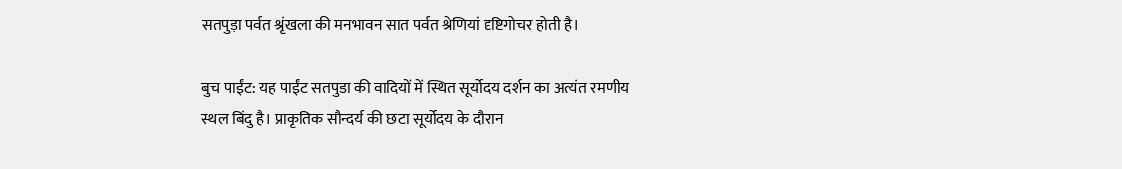सतपुड़ा पर्वत श्रृंखला की मनभावन सात पर्वत श्रेणियां दृष्टिगोचर होती है।

बुच पाईंट: यह पाईंट सतपुडा की वादियों में स्थित सूर्योदय दर्शन का अत्यंत रमणीय स्थल बिंदु है। प्राकृतिक सौन्दर्य की छटा सूर्योदय के दौरान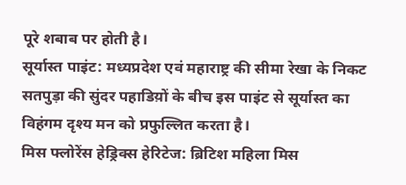पूरे शबाब पर होती है।
सूर्यास्त पाइंट: मध्यप्रदेश एवं महाराष्ट्र की सीमा रेखा के निकट सतपुड़ा की सुंदर पहाडिय़ों के बीच इस पाइंट से सूर्यास्त का विहंगम दृश्य मन को प्रफुल्लित करता है।
मिस फ्लोरेंस हेड्रिक्स हेरिटेज: ब्रिटिश महिला मिस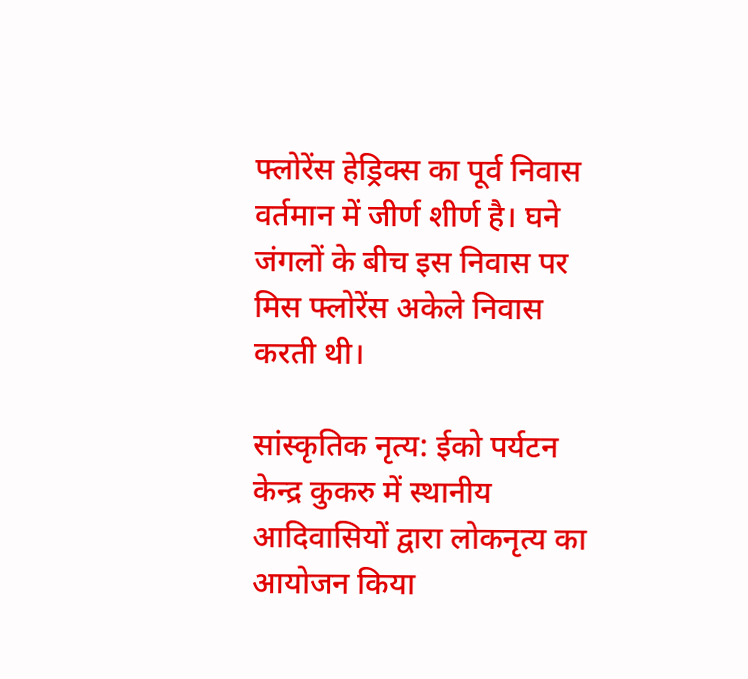फ्लोरेंस हेड्रिक्स का पूर्व निवास वर्तमान में जीर्ण शीर्ण है। घने जंगलों के बीच इस निवास पर मिस फ्लोरेंस अकेले निवास करती थी।

सांस्कृतिक नृत्य: ईको पर्यटन केन्द्र कुकरु में स्थानीय आदिवासियों द्वारा लोकनृत्य का आयोजन किया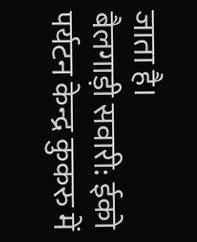जाता है।
बैलगाड़ी सवारी: ईको पर्यटन केन्द्र कुकरु में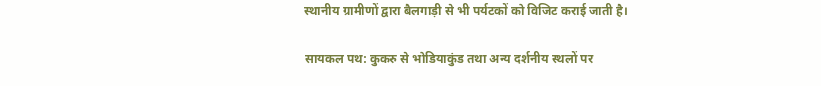स्थानीय ग्रामीणों द्वारा बैलगाड़ी से भी पर्यटकों को विजिट कराई जाती है।

सायकल पथ: कुकरु से भोडियाकुंड तथा अन्य दर्शनीय स्थलों पर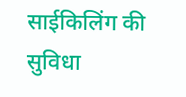साईकिलिंग की सुविधा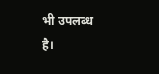भी उपलब्ध है।